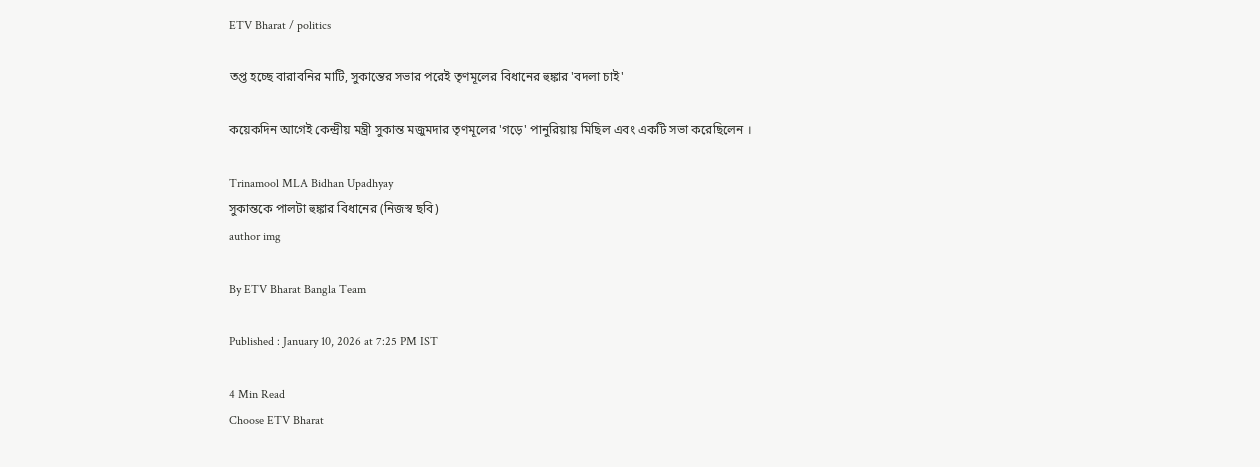ETV Bharat / politics

তপ্ত হচ্ছে বারাবনির মাটি, সুকান্তের সভার পরেই তৃণমূলের বিধানের হুঙ্কার 'বদলা চাই'

কয়েকদিন আগেই কেন্দ্রীয় মন্ত্রী সুকান্ত মজুমদার তৃণমূলের 'গড়ে' পানুরিয়ায় মিছিল এবং একটি সভা করেছিলেন ।

Trinamool MLA Bidhan Upadhyay
সুকান্তকে পালটা হুঙ্কার বিধানের (নিজস্ব ছবি)
author img

By ETV Bharat Bangla Team

Published : January 10, 2026 at 7:25 PM IST

4 Min Read
Choose ETV Bharat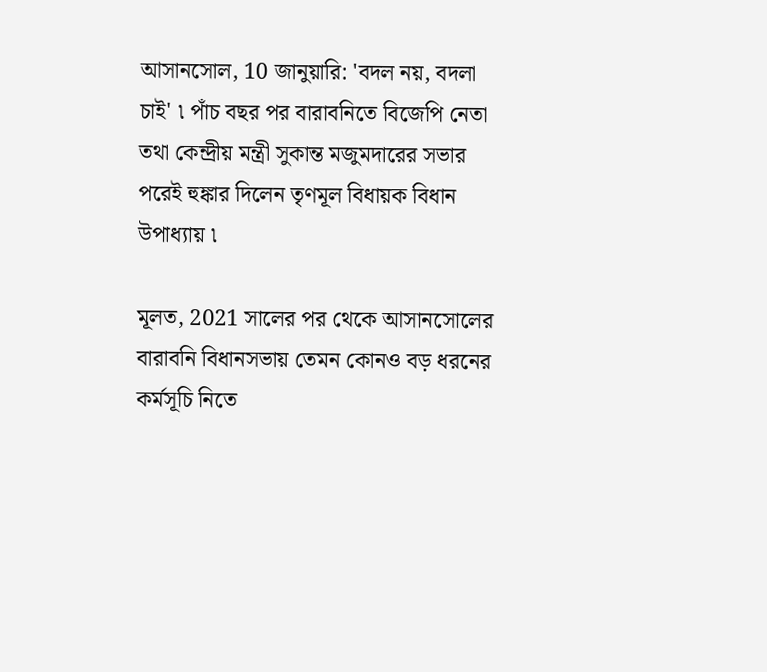আসানসোল, 10 জানুয়ারি: 'বদল নয়, বদলা চাই' ৷ পাঁচ বছর পর বারাবনিতে বিজেপি নেতা তথা কেন্দ্রীয় মন্ত্রী সুকান্ত মজুমদারের সভার পরেই হুঙ্কার দিলেন তৃণমূল বিধায়ক বিধান উপাধ্যায় ৷

মূলত, 2021 সালের পর থেকে আসানসোলের বারাবনি বিধানসভায় তেমন কোনও বড় ধরনের কর্মসূচি নিতে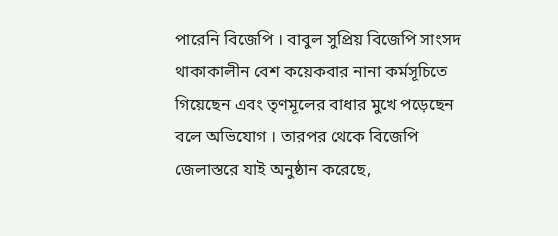পারেনি বিজেপি । বাবুল সুপ্রিয় বিজেপি সাংসদ থাকাকালীন বেশ কয়েকবার নানা কর্মসূচিতে গিয়েছেন এবং তৃণমূলের বাধার মুখে পড়েছেন বলে অভিযোগ । তারপর থেকে বিজেপি জেলাস্তরে যাই অনুষ্ঠান করেছে,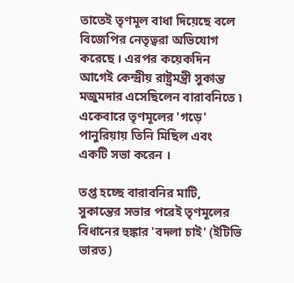তাতেই তৃণমূল বাধা দিয়েছে বলে বিজেপির নেতৃত্বরা অভিযোগ করেছে । এরপর কয়েকদিন আগেই কেন্দ্রীয় রাষ্ট্রমন্ত্রী সুকান্ত মজুমদার এসেছিলেন বারাবনিতে ৷ একেবারে তৃণমূলের 'গড়ে' পানুরিয়ায় তিনি মিছিল এবং একটি সভা করেন ।

তপ্ত হচ্ছে বারাবনির মাটি, সুকান্তের সভার পরেই তৃণমূলের বিধানের হুঙ্কার 'বদলা চাই' (ইটিভি ভারত)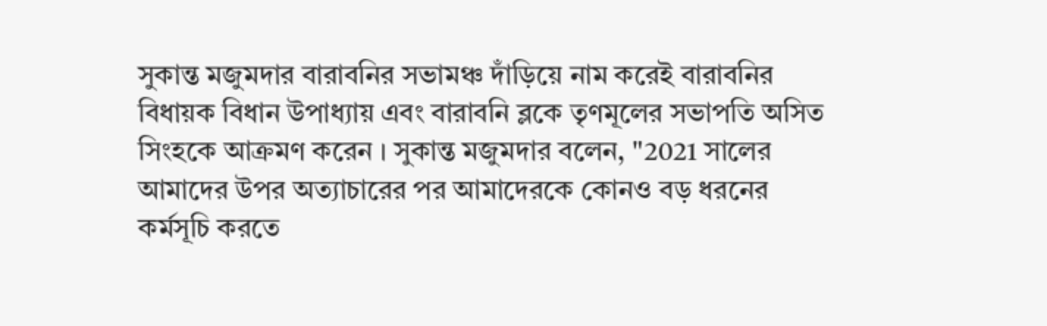সুকান্ত মজুমদার বারাবনির সভামঞ্চ দাঁড়িয়ে নাম করেই বারাবনির বিধায়ক বিধান উপাধ্যায় এবং বারাবনি ব্লকে তৃণমূলের সভাপতি অসিত সিংহকে আক্রমণ করেন । সুকান্ত মজুমদার বলেন, "2021 সালের আমাদের উপর অত্যাচারের পর আমাদেরকে কোনও বড় ধরনের কর্মসূচি করতে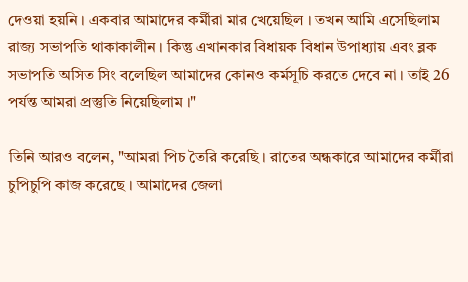দেওয়া হয়নি । একবার আমাদের কর্মীরা মার খেয়েছিল । তখন আমি এসেছিলাম রাজ্য সভাপতি থাকাকালীন । কিন্তু এখানকার বিধায়ক বিধান উপাধ্যায় এবং ব্লক সভাপতি অসিত সিং বলেছিল আমাদের কোনও কর্মসূচি করতে দেবে না । তাই 26 পর্যন্ত আমরা প্রস্তুতি নিয়েছিলাম ।"

তিনি আরও বলেন, "আমরা পিচ তৈরি করেছি । রাতের অন্ধকারে আমাদের কর্মীরা চুপিচুপি কাজ করেছে । আমাদের জেলা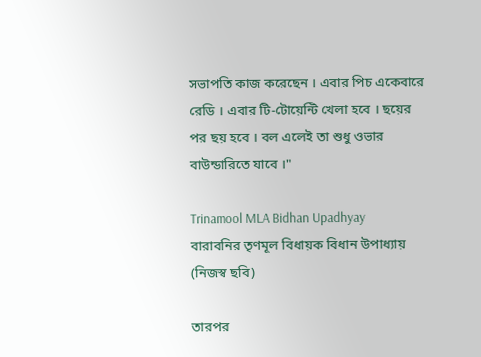সভাপতি কাজ করেছেন । এবার পিচ একেবারে রেডি । এবার টি-টোয়েন্টি খেলা হবে । ছয়ের পর ছয় হবে । বল এলেই তা শুধু ওভার বাউন্ডারিতে যাবে ।"

Trinamool MLA Bidhan Upadhyay
বারাবনির তৃণমূল বিধায়ক বিধান উপাধ্যায় (নিজস্ব ছবি)

তারপর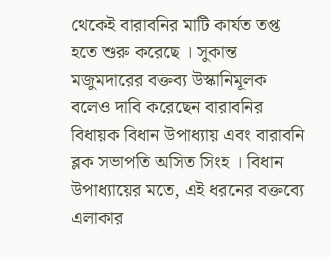থেকেই বারাবনির মাটি কার্যত তপ্ত হতে শুরু করেছে । সুকান্ত মজুমদারের বক্তব্য উস্কানিমূলক বলেও দাবি করেছেন বারাবনির বিধায়ক বিধান উপাধ্যায় এবং বারাবনি ব্লক সভাপতি অসিত সিংহ । বিধান উপাধ্যায়ের মতে, এই ধরনের বক্তব্যে এলাকার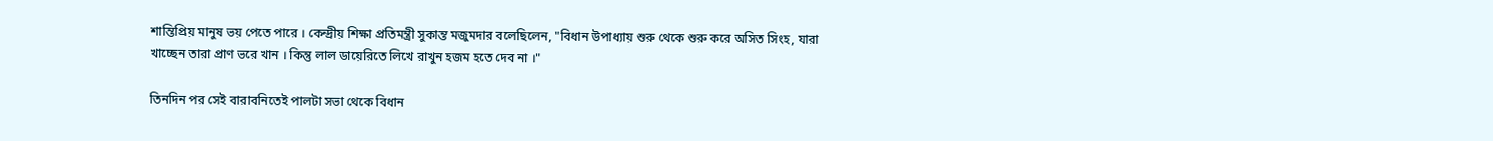শান্তিপ্রিয় মানুষ ভয় পেতে পারে । কেন্দ্রীয় শিক্ষা প্রতিমন্ত্রী সুকান্ত মজুমদার বলেছিলেন, "বিধান উপাধ্যায় শুরু থেকে শুরু করে অসিত সিংহ, যারা খাচ্ছেন তারা প্রাণ ভরে খান । কিন্তু লাল ডায়েরিতে লিখে রাখুন হজম হতে দেব না ।"

তিনদিন পর সেই বারাবনিতেই পালটা সভা থেকে বিধান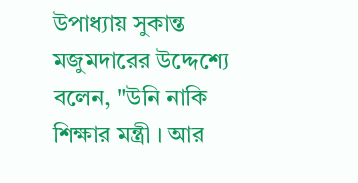উপাধ্যায় সুকান্ত মজুমদারের উদ্দেশ্যে বলেন, "উনি নাকি শিক্ষার মন্ত্রী । আর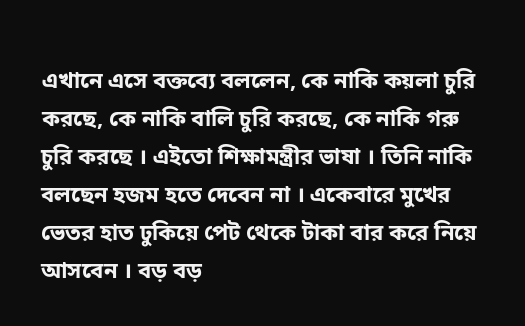এখানে এসে বক্তব্যে বললেন, কে নাকি কয়লা চুরি করছে, কে নাকি বালি চুরি করছে, কে নাকি গরু চুরি করছে । এইতো শিক্ষামন্ত্রীর ভাষা । তিনি নাকি বলছেন হজম হতে দেবেন না । একেবারে মুখের ভেতর হাত ঢুকিয়ে পেট থেকে টাকা বার করে নিয়ে আসবেন । বড় বড়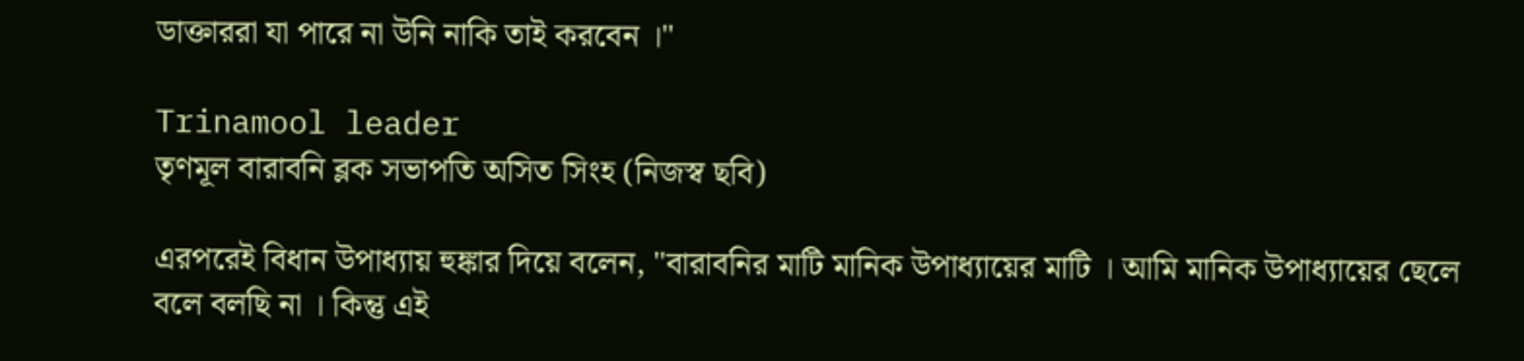ডাক্তাররা যা পারে না উনি নাকি তাই করবেন ।"

Trinamool leader
তৃণমূল বারাবনি ব্লক সভাপতি অসিত সিংহ (নিজস্ব ছবি)

এরপরেই বিধান উপাধ্যায় হুঙ্কার দিয়ে বলেন, "বারাবনির মাটি মানিক উপাধ্যায়ের মাটি । আমি মানিক উপাধ্যায়ের ছেলে বলে বলছি না । কিন্তু এই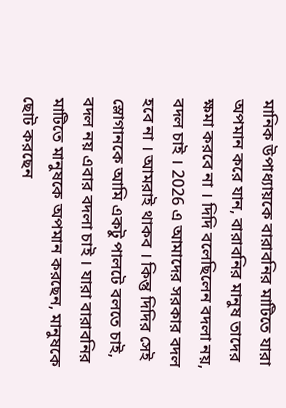মানিক উপাধ্যায়কে বারাবনির মাটিতে যারা অপমান করে যান, বারাবনির মানুষ তাদের ক্ষমা করবে না । দিদি বলেছিলেন বদলা নয়, বদল চাই । 2026 এ আমাদের সরকার বদল হবে না । আমরাই থাকব । কিন্তু দিদির সেই স্লোগানকে আমি একটু পালটে বলতে চাই, বদল নয় এবার বদলা চাই । যারা বারাবনির মাটিতে মানুষকে অপমান করছেন, মানুষকে ছোট করছেন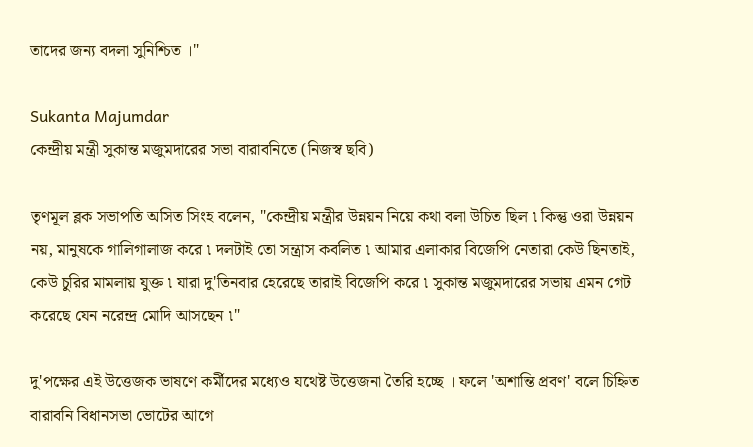তাদের জন্য বদলা সুনিশ্চিত ।"

Sukanta Majumdar
কেন্দ্রীয় মন্ত্রী সুকান্ত মজুমদারের সভা বারাবনিতে (নিজস্ব ছবি)

তৃণমূল ব্লক সভাপতি অসিত সিংহ বলেন, "কেন্দ্রীয় মন্ত্রীর উন্নয়ন নিয়ে কথা বলা উচিত ছিল ৷ কিন্তু ওরা উন্নয়ন নয়, মানুষকে গালিগালাজ করে ৷ দলটাই তো সন্ত্রাস কবলিত ৷ আমার এলাকার বিজেপি নেতারা কেউ ছিনতাই, কেউ চুরির মামলায় যুক্ত ৷ যারা দু'তিনবার হেরেছে তারাই বিজেপি করে ৷ সুকান্ত মজুমদারের সভায় এমন গেট করেছে যেন নরেন্দ্র মোদি আসছেন ৷"

দু'পক্ষের এই উত্তেজক ভাষণে কর্মীদের মধ্যেও যথেষ্ট উত্তেজনা তৈরি হচ্ছে । ফলে 'অশান্তি প্রবণ' বলে চিহ্নিত বারাবনি বিধানসভা ভোটের আগে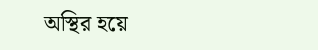অস্থির হয়ে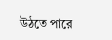উঠতে পারে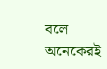বলে অনেকেরই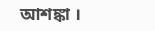আশঙ্কা ।